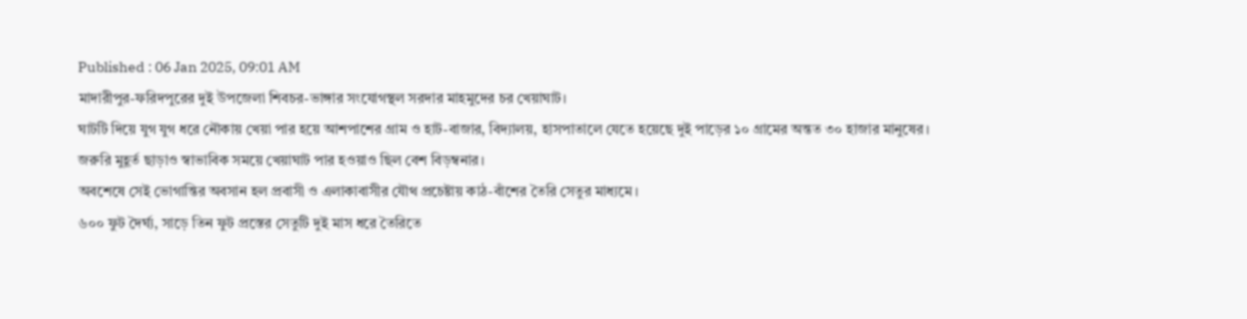Published : 06 Jan 2025, 09:01 AM
মাদারীপুর-ফরিদপুরের দুই উপজেলা শিবচর-ভাঙ্গার সংযোগস্থল সরদার মাহমুদের চর খেয়াঘাট।
ঘাটটি দিয়ে যুগ যুগ ধরে নৌকায় খেয়া পার হয়ে আশপাশের গ্রাম ও হাট-বাজার, বিদ্যালয়, হাসপাতালে যেতে হয়েছে দুই পাড়ের ১০ গ্রামের অন্তত ৩০ হাজার মানুষের।
জরুরি মুহূর্ত ছাড়াও স্বাভাবিক সময়ে খেয়াঘাট পার হওয়াও ছিল বেশ বিড়ম্বনার।
অবশেষে সেই ভোগান্তির অবসান হল প্রবাসী ও এলাকাবাসীর যৌথ প্রচেষ্টায় কাঠ-বাঁশের তৈরি সেতুর মাধ্যমে।
৬০০ ফুট দৈর্ঘ্য, সাড়ে তিন ফুট প্রস্তের সেতুটি দুই মাস ধরে তৈরিতে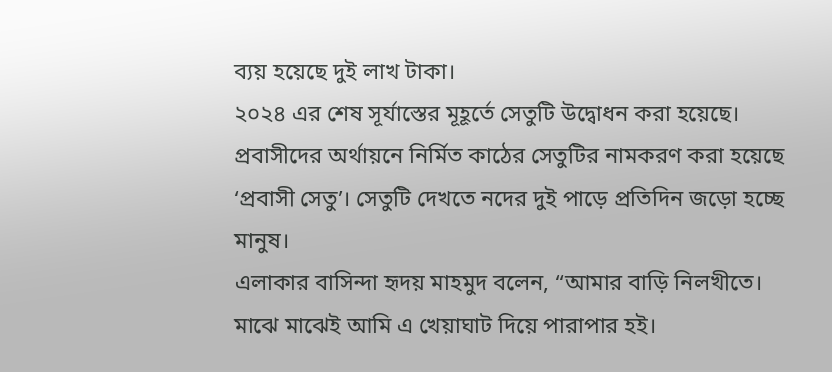ব্যয় হয়েছে দুই লাখ টাকা।
২০২৪ এর শেষ সূর্যাস্তের মূহূর্তে সেতুটি উদ্বোধন করা হয়েছে।
প্রবাসীদের অর্থায়নে নির্মিত কাঠের সেতুটির নামকরণ করা হয়েছে ‘প্রবাসী সেতু’। সেতুটি দেখতে নদের দুই পাড়ে প্রতিদিন জড়ো হচ্ছে মানুষ।
এলাকার বাসিন্দা হৃদয় মাহমুদ বলেন, “আমার বাড়ি নিলখীতে। মাঝে মাঝেই আমি এ খেয়াঘাট দিয়ে পারাপার হই।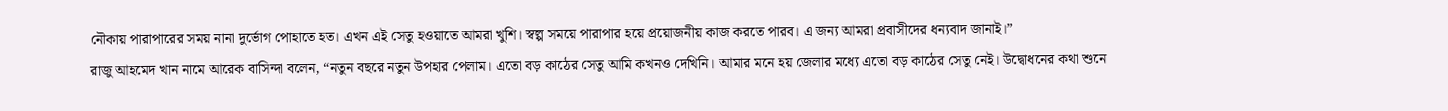নৌকায় পারাপারের সময় নানা দুর্ভোগ পোহাতে হত। এখন এই সেতু হওয়াতে আমরা খুশি। স্বল্প সময়ে পারাপার হয়ে প্রয়োজনীয় কাজ করতে পারব। এ জন্য আমরা প্রবাসীদের ধন্যবাদ জানাই।”
রাজু আহমেদ খান নামে আরেক বাসিন্দা বলেন, “নতুন বছরে নতুন উপহার পেলাম। এতো বড় কাঠের সেতু আমি কখনও দেখিনি। আমার মনে হয় জেলার মধ্যে এতো বড় কাঠের সেতু নেই। উদ্বোধনের কথা শুনে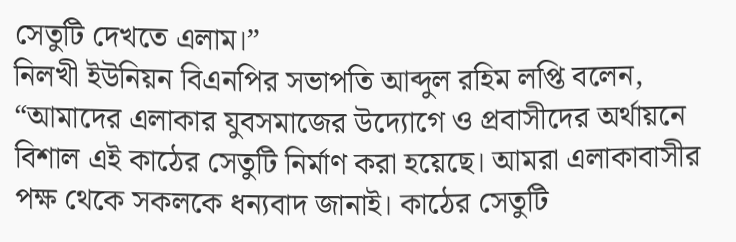সেতুটি দেখতে এলাম।”
নিলখী ইউনিয়ন বিএনপির সভাপতি আব্দুল রহিম লপ্তি বলেন, “আমাদের এলাকার যুবসমাজের উদ্যোগে ও প্রবাসীদের অর্থায়নে বিশাল এই কাঠের সেতুটি নির্মাণ করা হয়েছে। আমরা এলাকাবাসীর পক্ষ থেকে সকলকে ধন্যবাদ জানাই। কাঠের সেতুটি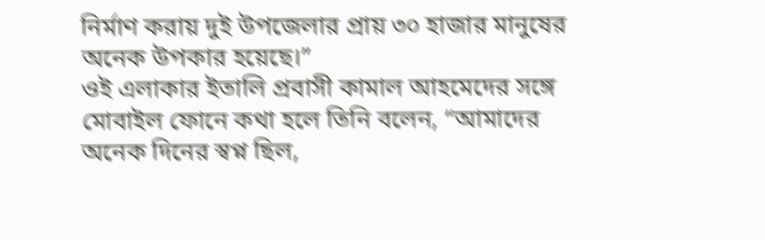নির্মাণ করায় দুই উপজেলার প্রায় ৩০ হাজার মানুষের অনেক উপকার হয়েছে।”
ওই এলাকার ইতালি প্রবাসী কামাল আহমেদের সঙ্গে মোবাইল ফোনে কথা হলে তিনি বলেন, “আমাদের অনেক দিনের স্বপ্ন ছিল,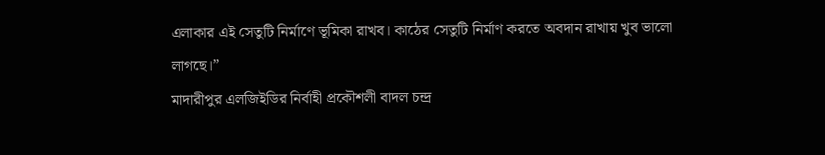এলাকার এই সেতুটি নির্মাণে ভূমিকা রাখব। কাঠের সেতুটি নির্মাণ করতে অবদান রাখায় খুব ভালো লাগছে।”
মাদারীপুর এলজিইডির নির্বাহী প্রকৌশলী বাদল চন্দ্র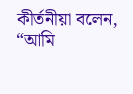কীর্তনীয়া বলেন, “আমি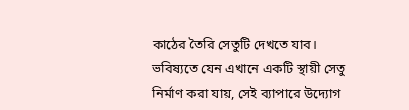কাঠের তৈরি সেতুটি দেখতে যাব। ভবিষ্যতে যেন এখানে একটি স্থায়ী সেতু নির্মাণ করা যায়, সেই ব্যাপারে উদ্যোগ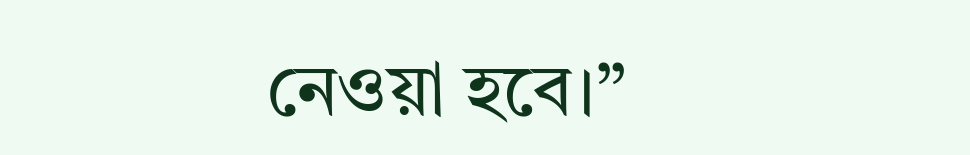নেওয়া হবে।”